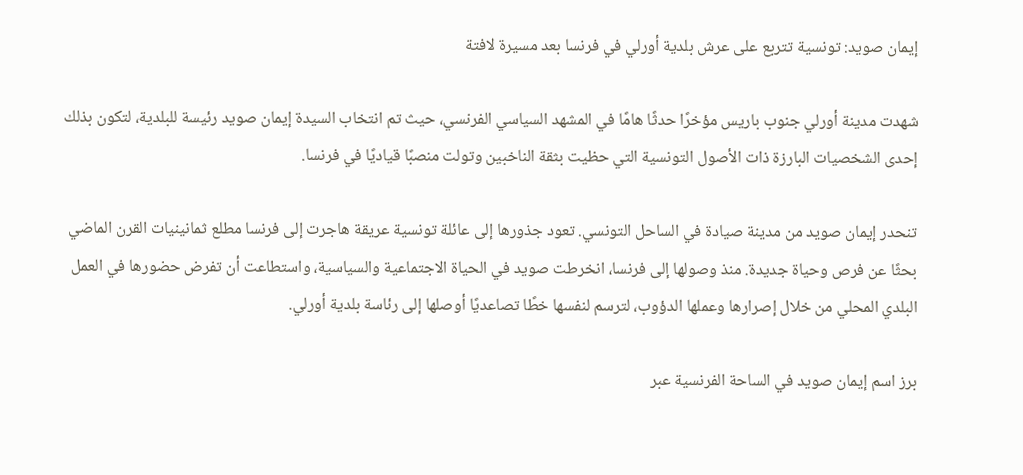إيمان صويد: تونسية تتربع على عرش بلدية أورلي في فرنسا بعد مسيرة لافتة

شهدت مدينة أورلي جنوب باريس مؤخرًا حدثًا هامًا في المشهد السياسي الفرنسي، حيث تم انتخاب السيدة إيمان صويد رئيسة للبلدية، لتكون بذلك إحدى الشخصيات البارزة ذات الأصول التونسية التي حظيت بثقة الناخبين وتولت منصبًا قياديًا في فرنسا.

تنحدر إيمان صويد من مدينة صيادة في الساحل التونسي. تعود جذورها إلى عائلة تونسية عريقة هاجرت إلى فرنسا مطلع ثمانينيات القرن الماضي بحثًا عن فرص وحياة جديدة. منذ وصولها إلى فرنسا، انخرطت صويد في الحياة الاجتماعية والسياسية، واستطاعت أن تفرض حضورها في العمل البلدي المحلي من خلال إصرارها وعملها الدؤوب، لترسم لنفسها خطًا تصاعديًا أوصلها إلى رئاسة بلدية أورلي.

برز اسم إيمان صويد في الساحة الفرنسية عبر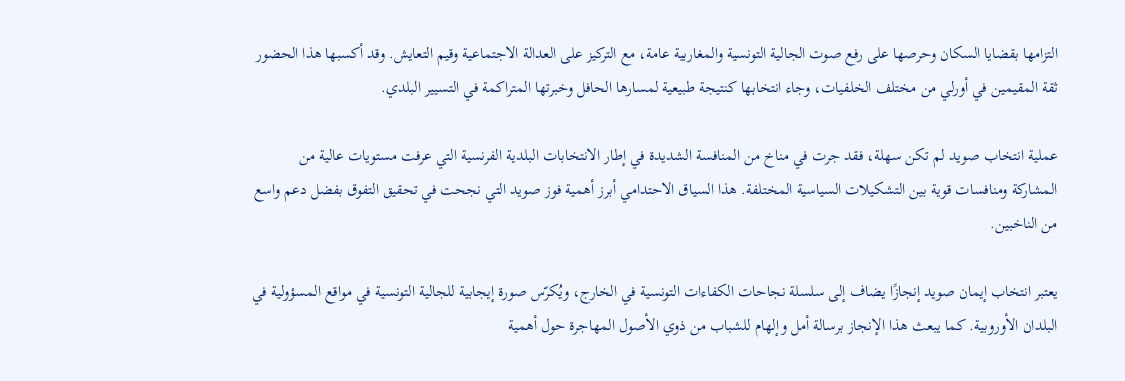التزامها بقضايا السكان وحرصها على رفع صوت الجالية التونسية والمغاربية عامة، مع التركيز على العدالة الاجتماعية وقيم التعايش. وقد أكسبها هذا الحضور ثقة المقيمين في أورلي من مختلف الخلفيات، وجاء انتخابها كنتيجة طبيعية لمسارها الحافل وخبرتها المتراكمة في التسيير البلدي.

عملية انتخاب صويد لم تكن سهلة، فقد جرت في مناخ من المنافسة الشديدة في إطار الانتخابات البلدية الفرنسية التي عرفت مستويات عالية من المشاركة ومنافسات قوية بين التشكيلات السياسية المختلفة. هذا السياق الاحتدامي أبرز أهمية فوز صويد التي نجحت في تحقيق التفوق بفضل دعم واسع من الناخبين.

يعتبر انتخاب إيمان صويد إنجازًا يضاف إلى سلسلة نجاحات الكفاءات التونسية في الخارج، ويُكرّس صورة إيجابية للجالية التونسية في مواقع المسؤولية في البلدان الأوروبية. كما يبعث هذا الإنجاز برسالة أمل وإلهام للشباب من ذوي الأصول المهاجرة حول أهمية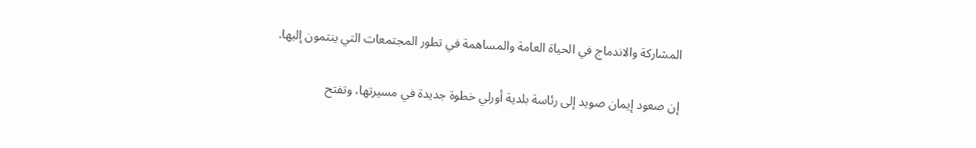المشاركة والاندماج في الحياة العامة والمساهمة في تطور المجتمعات التي ينتمون إليها.

إن صعود إيمان صويد إلى رئاسة بلدية أورلي خطوة جديدة في مسيرتها، وتفتح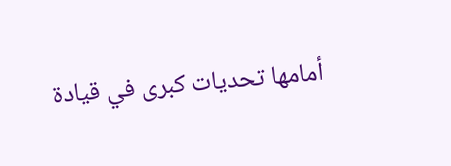أمامها تحديات كبرى في قيادة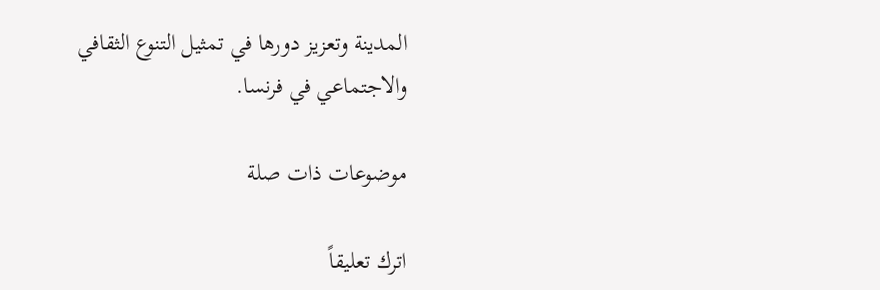المدينة وتعزيز دورها في تمثيل التنوع الثقافي والاجتماعي في فرنسا.

موضوعات ذات صلة

اترك تعليقاً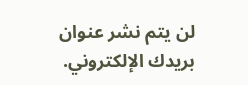لن يتم نشر عنوان بريدك الإلكتروني.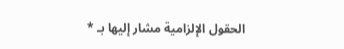الحقول الإلزامية مشار إليها بـ *